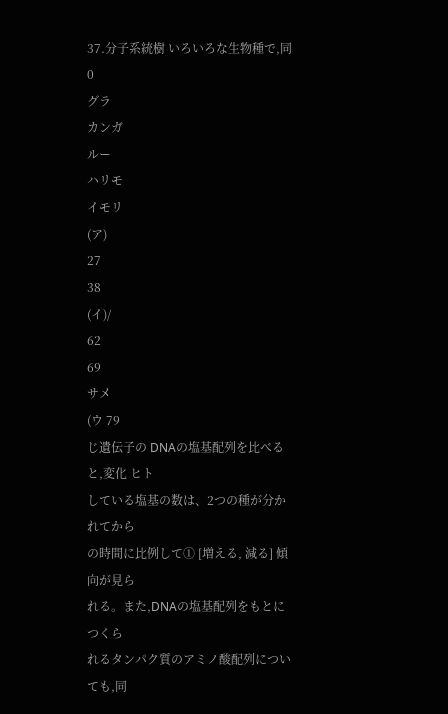37.分子系統樹 いろいろな生物種で,同
0
グラ
カンガ
ルー
ハリモ
イモリ
(ア)
27
38
(イ)/
62
69
サメ
(ウ 79
じ遺伝子の DNAの塩基配列を比べると,変化 ヒト
している塩基の数は、2つの種が分かれてから
の時間に比例して① [増える, 減る] 傾向が見ら
れる。また,DNAの塩基配列をもとにつくら
れるタンパク質のアミノ酸配列についても,同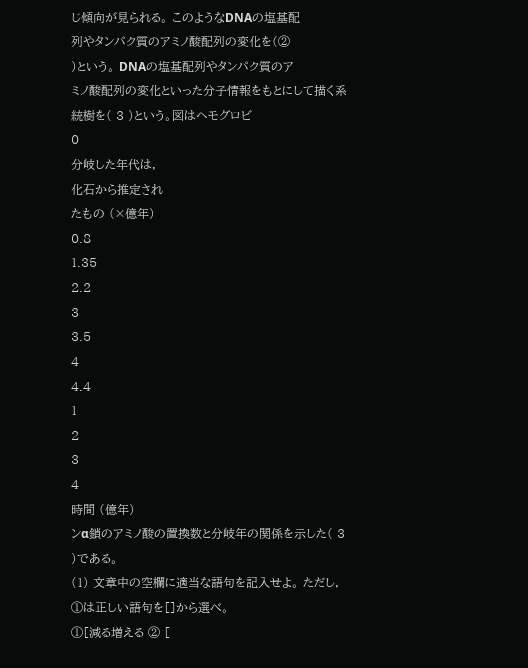じ傾向が見られる。 このようなDNAの塩基配
列やタンパク質のアミノ酸配列の変化を(②
)という。 DNAの塩基配列やタンパク質のア
ミノ酸配列の変化といった分子情報をもとにして描く系統樹を( 3 )という。図はヘモグロビ
0
分岐した年代は,
化石から推定され
たもの (×億年)
0.8
1.35
2.2
3
3.5
4
4.4
1
2
3
4
時間 (億年)
ンα鎖のアミノ酸の置換数と分岐年の関係を示した( 3 )である。
(1) 文章中の空欄に適当な語句を記入せよ。 ただし, ①は正しい語句を[]から選べ。
①[減る増える ② [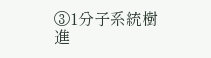③1分子系統樹
進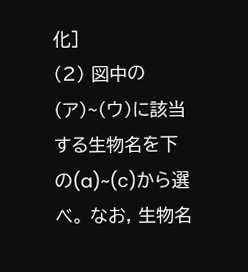化]
(2) 図中の (ア)~(ウ)に該当する生物名を下の(a)~(c)から選べ。 なお, 生物名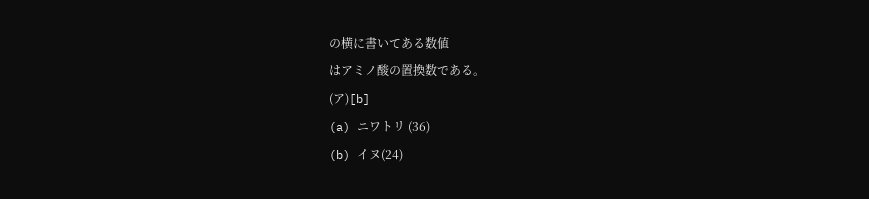の横に書いてある数値
はアミノ酸の置換数である。
(ア)[b]
(a) ニワトリ (36)
(b) イヌ(24)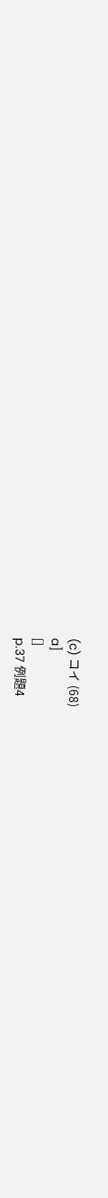(c) コイ (68)
a]
[]
p.37 例題4